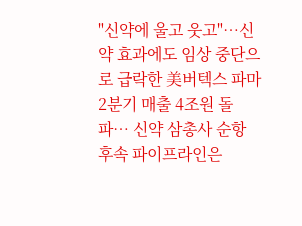"신약에 울고 웃고"…신약 효과에도 임상 중단으로 급락한 美버텍스 파마
2분기 매출 4조원 돌파… 신약 삼총사 순항
후속 파이프라인은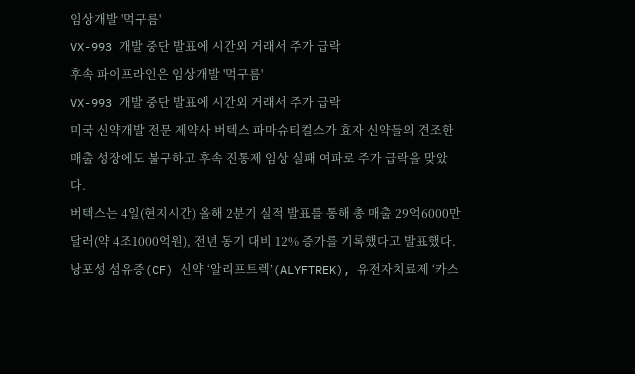임상개발 '먹구름'
VX-993 개발 중단 발표에 시간외 거래서 주가 급락
후속 파이프라인은 임상개발 '먹구름'
VX-993 개발 중단 발표에 시간외 거래서 주가 급락
미국 신약개발 전문 제약사 버텍스 파마슈티컬스가 효자 신약들의 견조한 매출 성장에도 불구하고 후속 진통제 임상 실패 여파로 주가 급락을 맞았다.
버텍스는 4일(현지시간) 올해 2분기 실적 발표를 통해 총 매출 29억6000만 달러(약 4조1000억원), 전년 동기 대비 12% 증가를 기록했다고 발표했다.
낭포성 섬유증(CF) 신약 ‘알리프트렉’(ALYFTREK), 유전자치료제 ‘카스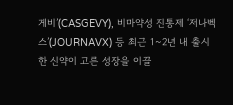게비’(CASGEVY), 비마약성 진통제 ‘저나벡스’(JOURNAVX) 등 최근 1~2년 내 출시한 신약이 고른 성장을 이끌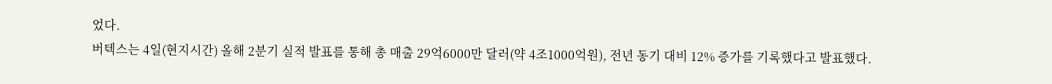었다.
버텍스는 4일(현지시간) 올해 2분기 실적 발표를 통해 총 매출 29억6000만 달러(약 4조1000억원), 전년 동기 대비 12% 증가를 기록했다고 발표했다.